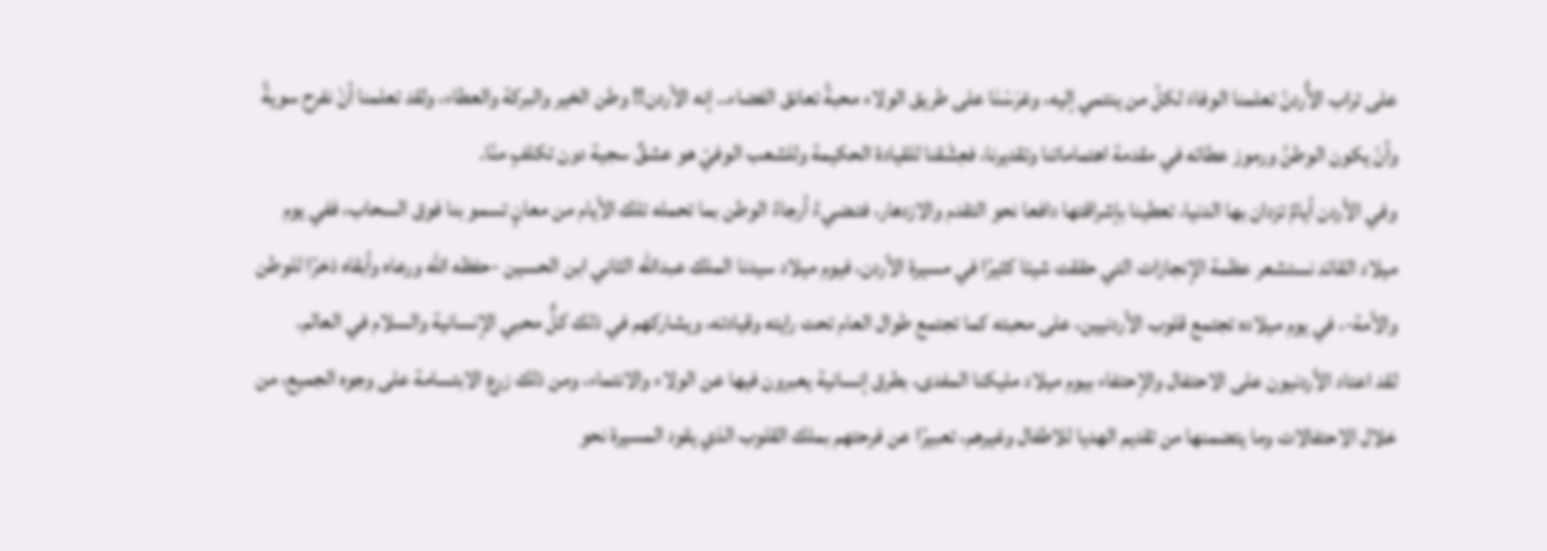على تراب الأُردنّ تعلمنا الوفاءَ لكلّ من ينتمي إليه، وغرَسْنَا على طريق الولاء محبةً تعانق الفضاء.. إنه الأردن!! وطن الخير والبركة والعطاء، ولقد تعلمنا أنْ نفرح سويةً وأنْ يكون الوطنُ ورموز عطائه في مقدمة اهتماماتنا وتقديرنا، فعِشْقنا للقيادة الحكيمة وللشعب الوفيّ هو عشقٌ سجية دون تكلفٍ منّا.
وفي الأردن أيامٌ تزدان بها الدنيا، تعطينا بإشراقتها دافعا نحو التقدم والازدهار، فتـضيءُ أرجاءُ الوطن بما تحمله تلك الأيام من معانٍ تسمو بنا فوق السحاب، ففي يوم ميلاد القائد نستشعر عظمة الإنجازات التي حققت شيئا كثيرًا في مسيرة الأردن، فيوم ميلاد سيدنا الملك عبدالله الثاني ابن الحسين -حفظه الله ورعاه وأبقاه ذخرًا للوطن والأمة-، في يوم ميلاده تجتمع قلوب الأردنيين، على محبته كما تجتمع طوال العام تحت رايته وقيادته، ويشاركهم في ذلك كلُّ محبي الإنسانية والسلام في العالم.
لقد اعتاد الأردنيون على الاحتفال والإحتفاء بيوم ميلاد مليكنا المفدى، بطرق إنسانية يعبرون فيها عن الولاء والانتماء، ومن ذلك زرع الابتسامة على وجوه الجميع، من خلال الاحتفالات وما يتضمنها من تقديم الهديا للاطفال وغيرهم، تعبيرًا عن فرحتهم بملك القلوب الذي يقود المسيرة نحو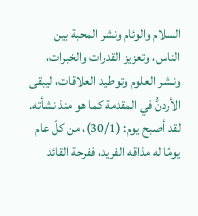السلام والوئام ونشر المحبة بين الناس، وتعزيز القدرات والخبرات، ونـشر العلوم وتوطيد العلاقات، ليبقى الأردنُّ في المقدمة كما هو منذ نشأته.
لقد أصبح يوم: (30/1)، من كلّ عام يومًا له مذاقه الفريد، ففرحة القائد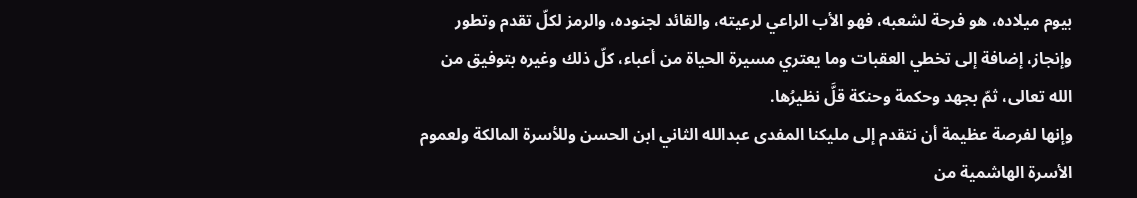بيوم ميلاده، هو فرحة لشعبه، فهو الأب الراعي لرعيته، والقائد لجنوده، والرمز لكلّ تقدم وتطور وإنجاز، إضافة إلى تخطي العقبات وما يعتري مسيرة الحياة من أعباء، كلّ ذلك وغيره بتوفيق من الله تعالى، ثمّ بجهد وحكمة وحنكة قلَّ نظيرُها.
وإنها لفرصة عظيمة أن نتقدم إلى مليكنا المفدى عبدالله الثاني ابن الحسن وللأسرة المالكة ولعموم الأسرة الهاشمية من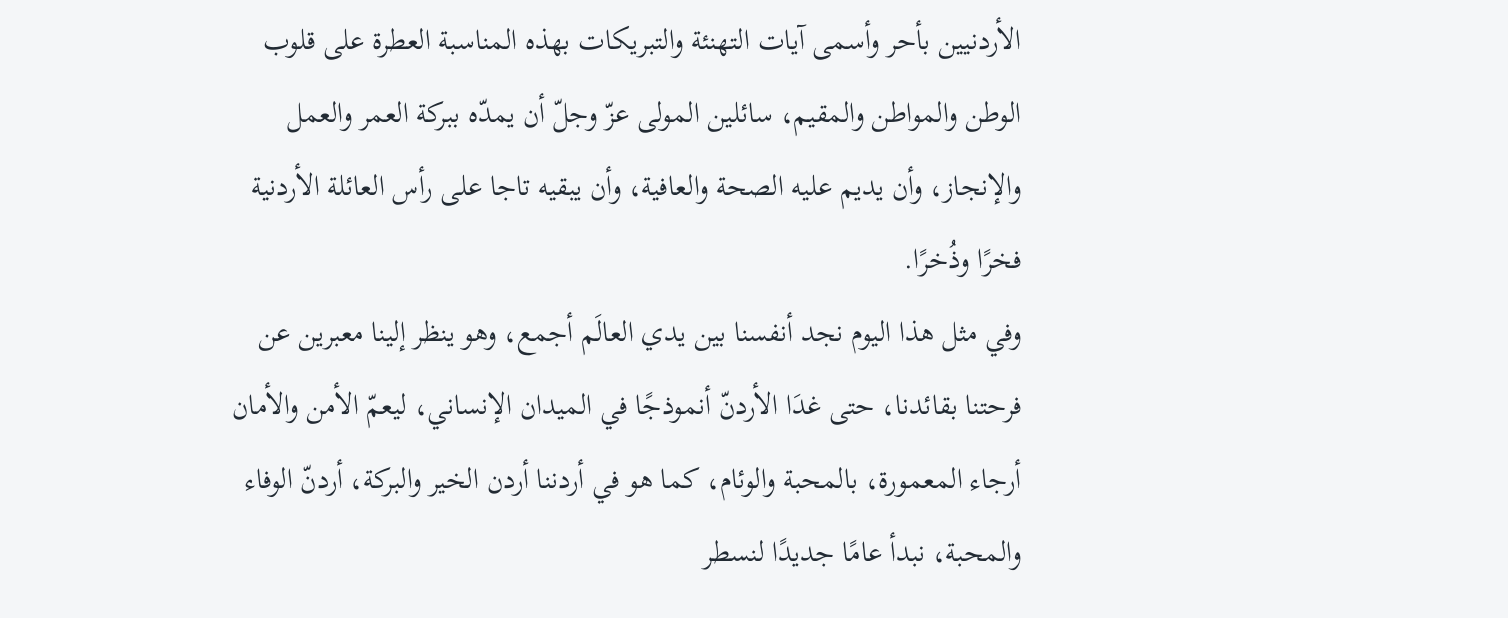الأردنيين بأحر وأسمى آيات التهنئة والتبريكات بهذه المناسبة العطرة على قلوب الوطن والمواطن والمقيم، سائلين المولى عزّ وجلّ أن يمدّه ببركة العمر والعمل والإنجاز، وأن يديم عليه الصحة والعافية، وأن يبقيه تاجا على رأس العائلة الأردنية فخرًا وذُخرًا.
وفي مثل هذا اليوم نجد أنفسنا بين يدي العالَم أجمع، وهو ينظر إلينا معبرين عن فرحتنا بقائدنا، حتى غدَا الأردنّ أنموذجًا في الميدان الإنساني، ليعمّ الأمن والأمان أرجاء المعمورة، بالمحبة والوئام، كما هو في أردننا أردن الخير والبركة، أردنّ الوفاء والمحبة، نبدأ عامًا جديدًا لنسطر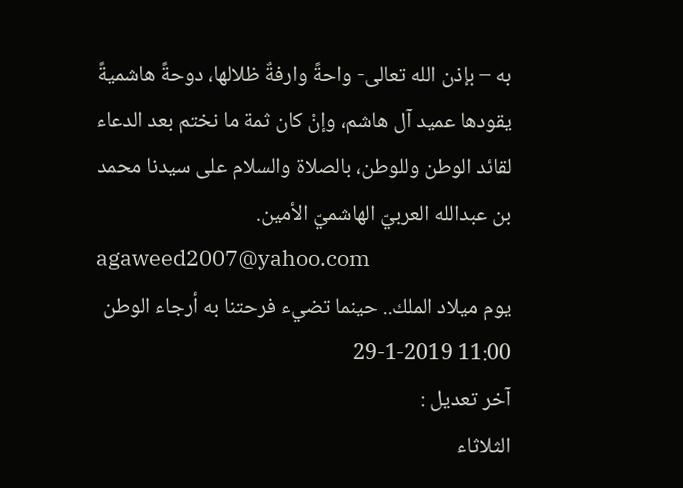به – بإذن الله تعالى- واحةً وارفةٌ ظلالها، دوحةً هاشميةً يقودها عميد آل هاشم، وإنْ كان ثمة ما نختم بعد الدعاء لقائد الوطن وللوطن، بالصلاة والسلام على سيدنا محمد بن عبدالله العربيّ الهاشميّ الأمين.
agaweed2007@yahoo.com
يوم ميلاد الملك.. حينما تضيء فرحتنا به أرجاء الوطن
11:00 29-1-2019
آخر تعديل :
الثلاثاء